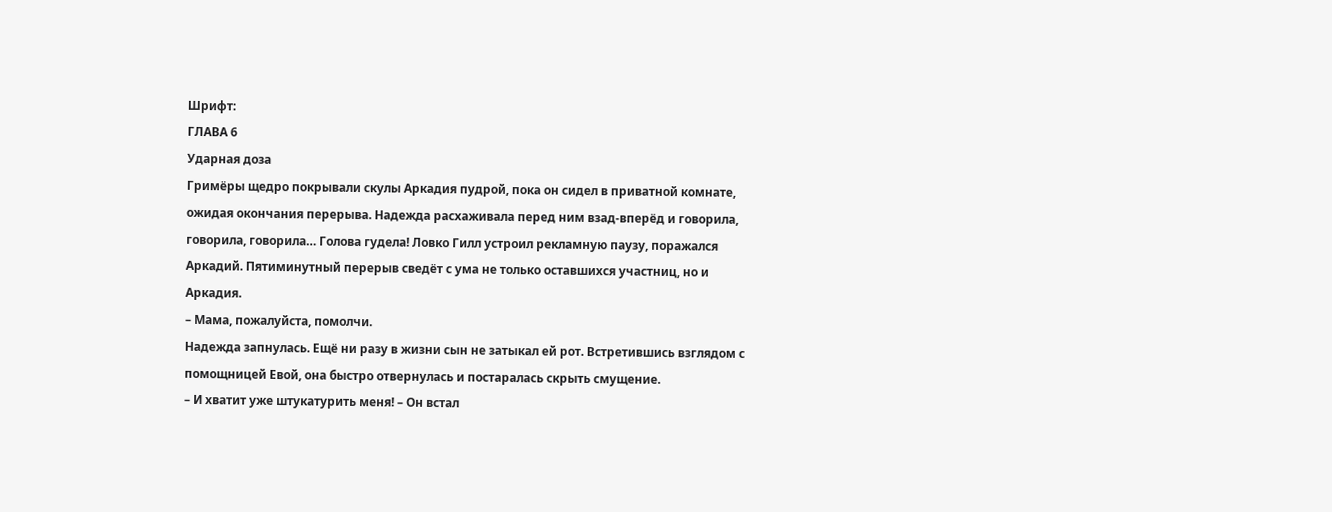Шрифт:
ГЛАВА 6
Ударная доза
Гримёры щедро покрывали скулы Аркадия пудрой, пока он сидел в приватной комнате, ожидая окончания перерыва. Надежда расхаживала перед ним взад-вперёд и говорила, говорила, говорила… Голова гудела! Ловко Гилл устроил рекламную паузу, поражался Аркадий. Пятиминутный перерыв сведёт с ума не только оставшихся участниц, но и Аркадия.
– Мама, пожалуйста, помолчи.
Надежда запнулась. Ещё ни разу в жизни сын не затыкал ей рот. Встретившись взглядом с помощницей Евой, она быстро отвернулась и постаралась скрыть смущение.
– И хватит уже штукатурить меня! – Он встал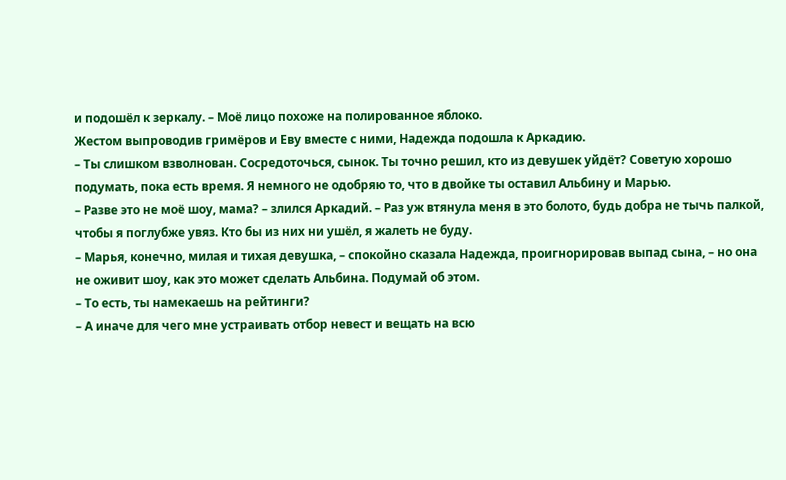и подошёл к зеркалу. – Моё лицо похоже на полированное яблоко.
Жестом выпроводив гримёров и Еву вместе с ними, Надежда подошла к Аркадию.
– Ты слишком взволнован. Сосредоточься, сынок. Ты точно решил, кто из девушек уйдёт? Советую хорошо подумать, пока есть время. Я немного не одобряю то, что в двойке ты оставил Альбину и Марью.
– Разве это не моё шоу, мама? – злился Аркадий. – Раз уж втянула меня в это болото, будь добра не тычь палкой, чтобы я поглубже увяз. Кто бы из них ни ушёл, я жалеть не буду.
– Марья, конечно, милая и тихая девушка, – спокойно сказала Надежда, проигнорировав выпад сына, – но она не оживит шоу, как это может сделать Альбина. Подумай об этом.
– То есть, ты намекаешь на рейтинги?
– А иначе для чего мне устраивать отбор невест и вещать на всю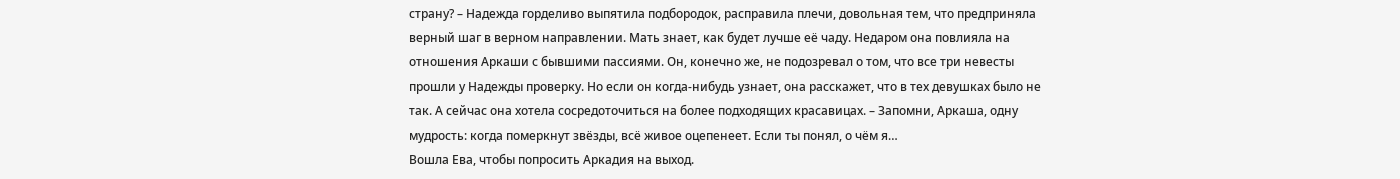страну? – Надежда горделиво выпятила подбородок, расправила плечи, довольная тем, что предприняла верный шаг в верном направлении. Мать знает, как будет лучше её чаду. Недаром она повлияла на отношения Аркаши с бывшими пассиями. Он, конечно же, не подозревал о том, что все три невесты прошли у Надежды проверку. Но если он когда-нибудь узнает, она расскажет, что в тех девушках было не так. А сейчас она хотела сосредоточиться на более подходящих красавицах. – Запомни, Аркаша, одну мудрость: когда померкнут звёзды, всё живое оцепенеет. Если ты понял, о чём я…
Вошла Ева, чтобы попросить Аркадия на выход.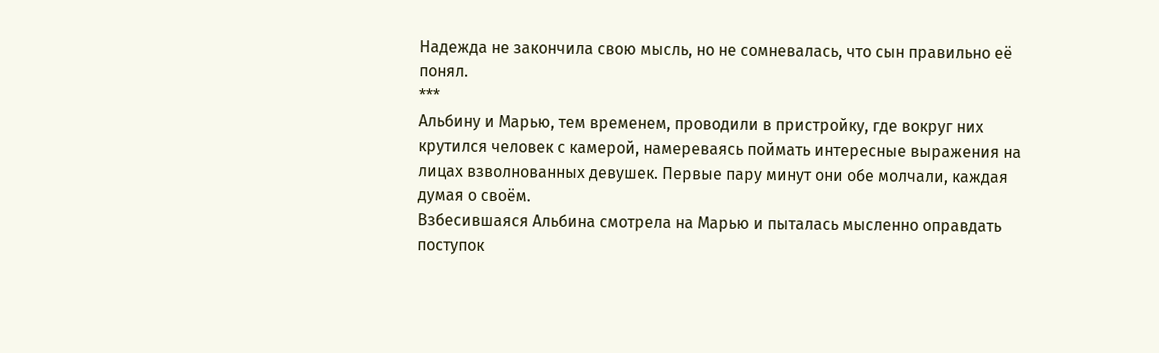Надежда не закончила свою мысль, но не сомневалась, что сын правильно её понял.
***
Альбину и Марью, тем временем, проводили в пристройку, где вокруг них крутился человек с камерой, намереваясь поймать интересные выражения на лицах взволнованных девушек. Первые пару минут они обе молчали, каждая думая о своём.
Взбесившаяся Альбина смотрела на Марью и пыталась мысленно оправдать поступок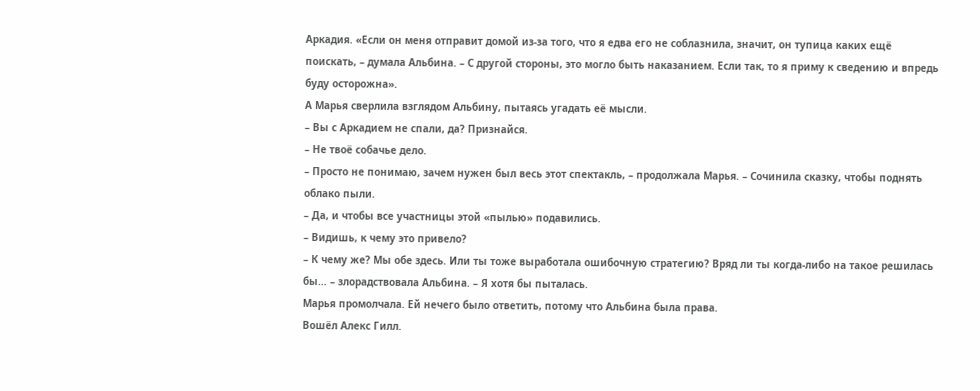Аркадия. «Если он меня отправит домой из-за того, что я едва его не соблазнила, значит, он тупица каких ещё поискать, – думала Альбина. – С другой стороны, это могло быть наказанием. Если так, то я приму к сведению и впредь буду осторожна».
А Марья сверлила взглядом Альбину, пытаясь угадать её мысли.
– Вы с Аркадием не спали, да? Признайся.
– Не твоё собачье дело.
– Просто не понимаю, зачем нужен был весь этот спектакль, – продолжала Марья. – Сочинила сказку, чтобы поднять облако пыли.
– Да, и чтобы все участницы этой «пылью» подавились.
– Видишь, к чему это привело?
– К чему же? Мы обе здесь. Или ты тоже выработала ошибочную стратегию? Вряд ли ты когда-либо на такое решилась бы… – злорадствовала Альбина. – Я хотя бы пыталась.
Марья промолчала. Ей нечего было ответить, потому что Альбина была права.
Вошёл Алекс Гилл.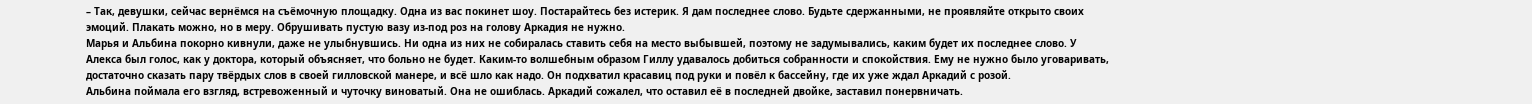– Так, девушки, сейчас вернёмся на съёмочную площадку. Одна из вас покинет шоу. Постарайтесь без истерик. Я дам последнее слово. Будьте сдержанными, не проявляйте открыто своих эмоций. Плакать можно, но в меру. Обрушивать пустую вазу из-под роз на голову Аркадия не нужно.
Марья и Альбина покорно кивнули, даже не улыбнувшись. Ни одна из них не собиралась ставить себя на место выбывшей, поэтому не задумывались, каким будет их последнее слово. У Алекса был голос, как у доктора, который объясняет, что больно не будет. Каким-то волшебным образом Гиллу удавалось добиться собранности и спокойствия. Ему не нужно было уговаривать, достаточно сказать пару твёрдых слов в своей гилловской манере, и всё шло как надо. Он подхватил красавиц под руки и повёл к бассейну, где их уже ждал Аркадий с розой.
Альбина поймала его взгляд, встревоженный и чуточку виноватый. Она не ошиблась. Аркадий сожалел, что оставил её в последней двойке, заставил понервничать.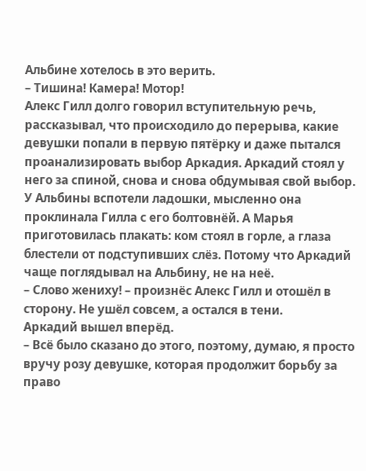Альбине хотелось в это верить.
– Тишина! Камера! Мотор!
Алекс Гилл долго говорил вступительную речь, рассказывал, что происходило до перерыва, какие девушки попали в первую пятёрку и даже пытался проанализировать выбор Аркадия. Аркадий стоял у него за спиной, снова и снова обдумывая свой выбор. У Альбины вспотели ладошки, мысленно она проклинала Гилла с его болтовнёй. А Марья приготовилась плакать: ком стоял в горле, а глаза блестели от подступивших слёз. Потому что Аркадий чаще поглядывал на Альбину, не на неё.
– Слово жениху! – произнёс Алекс Гилл и отошёл в сторону. Не ушёл совсем, а остался в тени.
Аркадий вышел вперёд.
– Всё было сказано до этого, поэтому, думаю, я просто вручу розу девушке, которая продолжит борьбу за право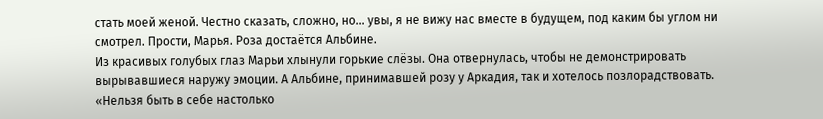стать моей женой. Честно сказать, сложно, но… увы, я не вижу нас вместе в будущем, под каким бы углом ни смотрел. Прости, Марья. Роза достаётся Альбине.
Из красивых голубых глаз Марьи хлынули горькие слёзы. Она отвернулась, чтобы не демонстрировать вырывавшиеся наружу эмоции. А Альбине, принимавшей розу у Аркадия, так и хотелось позлорадствовать. «Нельзя быть в себе настолько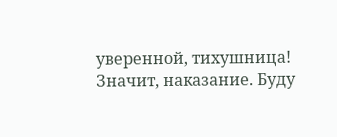уверенной, тихушница! Значит, наказание. Буду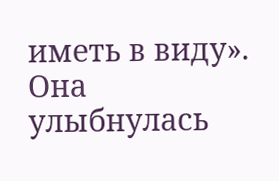иметь в виду». Она улыбнулась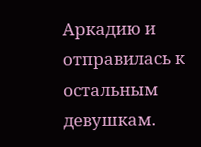Аркадию и отправилась к остальным девушкам.